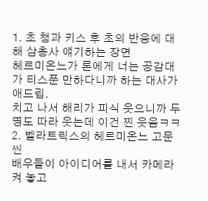1. 초 챙과 키스 후 초의 반응에 대해 삼총사 얘기하는 장면
헤르미온느가 론에게 너는 공감대가 티스푼 만하다니까 하는 대사가 애드립.
치고 나서 해리가 피식 웃으니까 두 명도 따라 웃는데 이건 찐 웃음ㅋㅋ
2. 벨라트릭스의 헤르미온느 고문씬
배우들이 아이디어를 내서 카메라 켜 놓고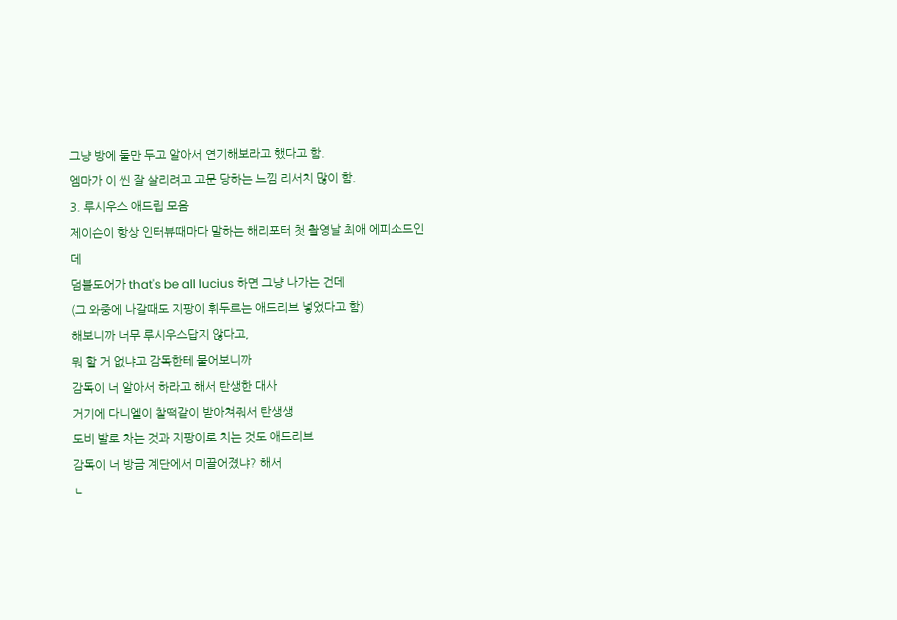그냥 방에 둘만 두고 알아서 연기해보라고 했다고 함.
엠마가 이 씬 잘 살리려고 고문 당하는 느낌 리서치 많이 함.
3. 루시우스 애드립 모음
제이슨이 항상 인터뷰때마다 말하는 해리포터 첫 촬영날 최애 에피소드인데
덤블도어가 that's be all lucius 하면 그냥 나가는 건데
(그 와중에 나갈때도 지팡이 휘두르는 애드리브 넣었다고 함)
해보니까 너무 루시우스답지 않다고,
뭐 할 거 없냐고 감독한테 물어보니까
감독이 너 알아서 하라고 해서 탄생한 대사
거기에 다니엘이 찰떡같이 받아쳐줘서 탄생생
도비 발로 차는 것과 지팡이로 치는 것도 애드리브
감독이 너 방금 계단에서 미끌어졌냐? 해서
ㄴ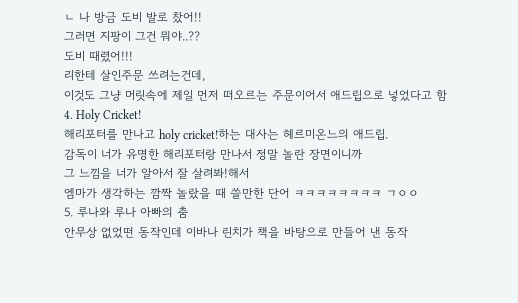ㄴ 나 방금 도비 발로 찼어!!
그러면 지팡이 그건 뭐야..??
도비 때렸어!!!
리한테 살인주문 쓰려는건데,
이것도 그냥 머릿속에 제일 먼저 떠오르는 주문이어서 애드립으로 넣었다고 함
4. Holy Cricket!
해리포터를 만나고 holy cricket!하는 대사는 헤르미온느의 애드립.
감독이 너가 유명한 해리포터랑 만나서 정말 놀란 장면이니까
그 느낌을 너가 알아서 잘 살려봐!해서
엠마가 생각하는 깜짝 놀랐을 때 쓸만한 단어 ㅋㅋㅋㅋㅋㅋㅋㅋ ㄱㅇㅇ
5. 루나와 루나 아빠의 춤
안무상 없었떤 동작인데 이바나 린치가 책을 바탕으로 만들어 낸 동작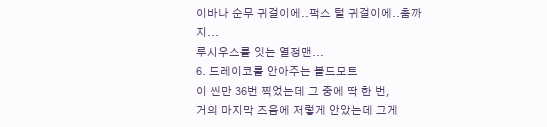이바나 순무 귀걸이에..퍽스 털 귀걸이에..춤까지...
루시우스를 잇는 열정맨...
6. 드레이코를 안아주는 볼드모트
이 씬만 36번 찍었는데 그 중에 딱 한 번,
거의 마지막 즈음에 저렇게 안았는데 그게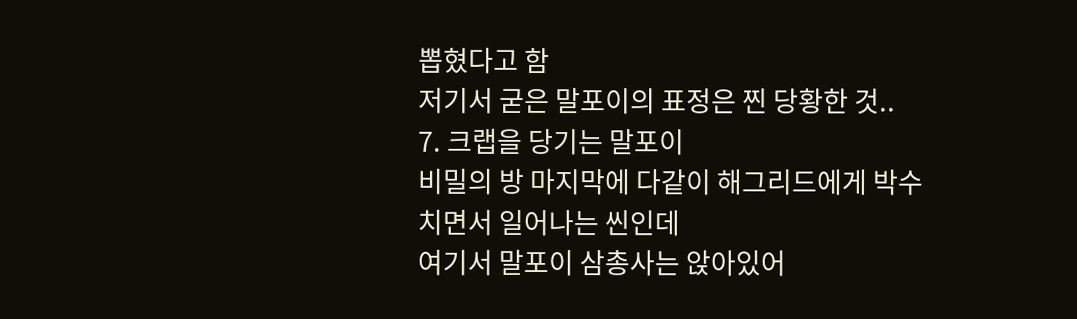뽑혔다고 함
저기서 굳은 말포이의 표정은 찐 당황한 것..
7. 크랩을 당기는 말포이
비밀의 방 마지막에 다같이 해그리드에게 박수치면서 일어나는 씬인데
여기서 말포이 삼총사는 앉아있어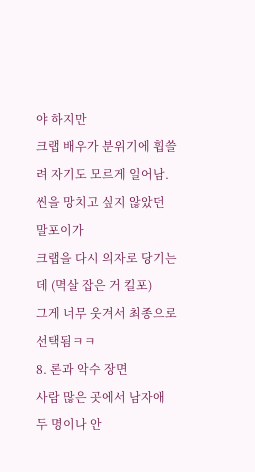야 하지만
크랩 배우가 분위기에 휩쓸려 자기도 모르게 일어남.
씬을 망치고 싶지 않았던 말포이가
크랩을 다시 의자로 당기는데 (멱살 잡은 거 킬포)
그게 너무 웃겨서 최종으로 선택됨ㅋㅋ
8. 론과 악수 장면
사람 많은 곳에서 남자애 두 명이나 안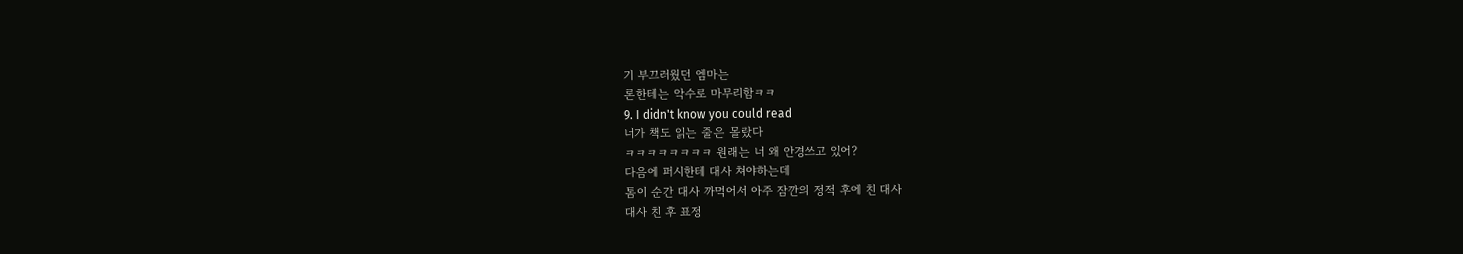기 부끄러웠던 엠마는
론한테는 악수로 마무리함ㅋㅋ
9. I didn't know you could read
너가 책도 읽는 줄은 몰랐다
ㅋㅋㅋㅋㅋㅋㅋㅋ 원래는 너 왜 안경쓰고 있어?
다음에 퍼시한테 대사 쳐야하는데
톰이 순간 대사 까먹어서 아주 잠깐의 정적 후에 친 대사
대사 친 후 표정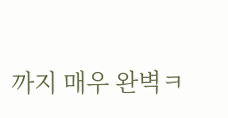까지 매우 완벽ㅋ